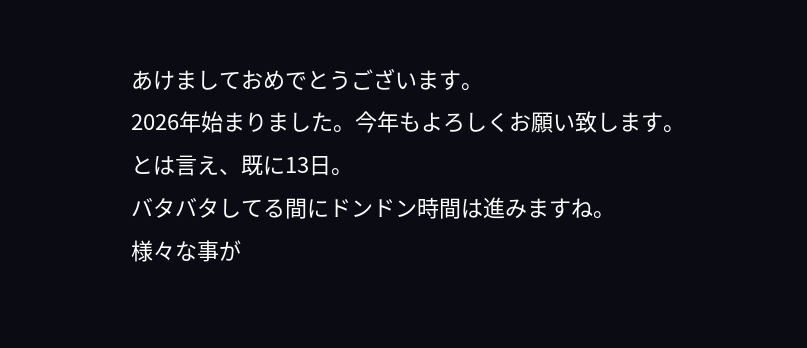あけましておめでとうございます。
2026年始まりました。今年もよろしくお願い致します。
とは言え、既に13日。
バタバタしてる間にドンドン時間は進みますね。
様々な事が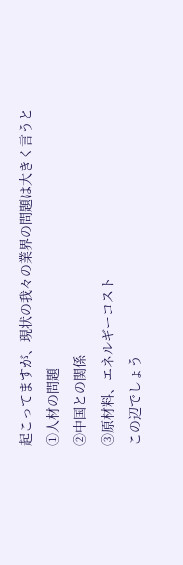起こってますが、現状の我々の業界の問題は大きく言うと
①人材の問題
②中国との関係
③原材料、エネルギーコスト
この辺でしょう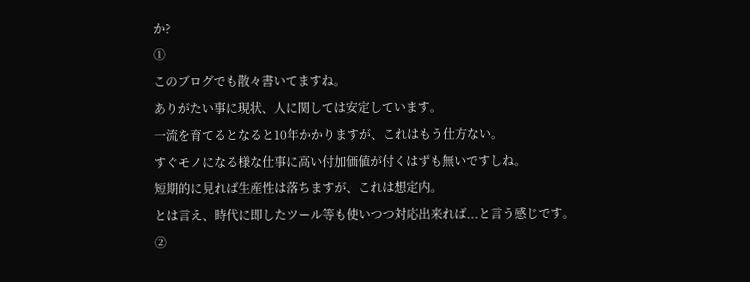か?
①
このブログでも散々書いてますね。
ありがたい事に現状、人に関しては安定しています。
一流を育てるとなると10年かかりますが、これはもう仕方ない。
すぐモノになる様な仕事に高い付加価値が付くはずも無いですしね。
短期的に見れば生産性は落ちますが、これは想定内。
とは言え、時代に即したツール等も使いつつ対応出来れば...と言う感じです。
②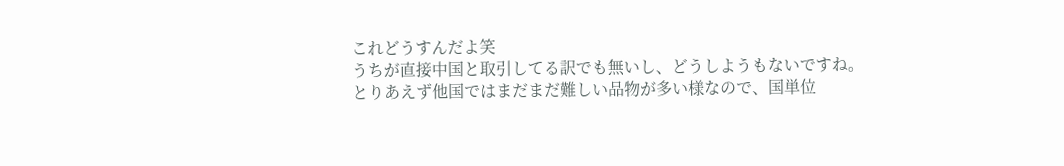これどうすんだよ笑
うちが直接中国と取引してる訳でも無いし、どうしようもないですね。
とりあえず他国ではまだまだ難しい品物が多い様なので、国単位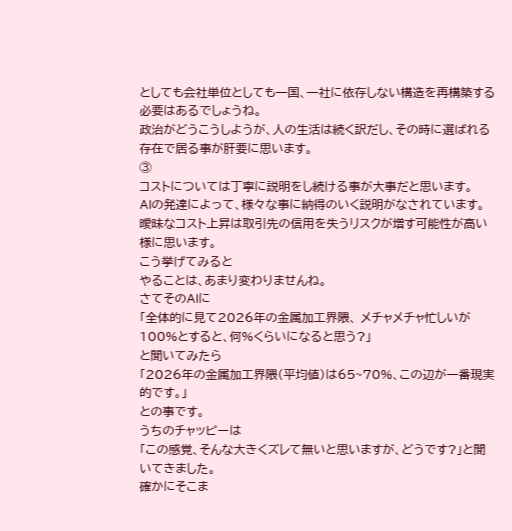としても会社単位としても一国、一社に依存しない構造を再構築する必要はあるでしょうね。
政治がどうこうしようが、人の生活は続く訳だし、その時に選ばれる存在で居る事が肝要に思います。
③
コストについては丁寧に説明をし続ける事が大事だと思います。
AIの発達によって、様々な事に納得のいく説明がなされています。
曖昧なコスト上昇は取引先の信用を失うリスクが増す可能性が高い様に思います。
こう挙げてみると
やることは、あまり変わりませんね。
さてそのAIに
「全体的に見て2026年の金属加工界隈、 メチャメチャ忙しいが100%とすると、何%くらいになると思う?」
と聞いてみたら
「2026年の金属加工界隈(平均値)は65~70%、この辺が一番現実的です。」
との事です。
うちのチャッピーは
「この感覚、そんな大きくズレて無いと思いますが、どうです?」と聞いてきました。
確かにそこま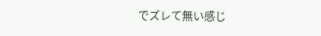でズレて無い感じ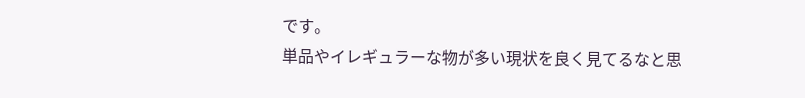です。
単品やイレギュラーな物が多い現状を良く見てるなと思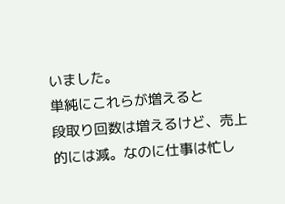いました。
単純にこれらが増えると
段取り回数は増えるけど、売上的には減。なのに仕事は忙し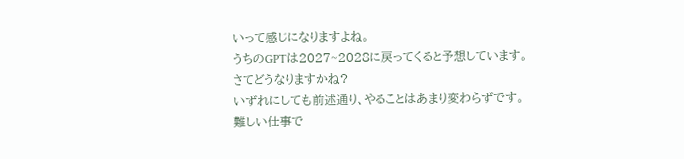いって感じになりますよね。
うちのGPTは2027~2028に戻ってくると予想しています。
さてどうなりますかね?
いずれにしても前述通り、やることはあまり変わらずです。
難しい仕事で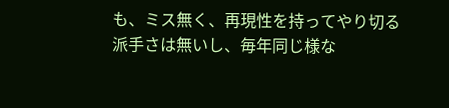も、ミス無く、再現性を持ってやり切る
派手さは無いし、毎年同じ様な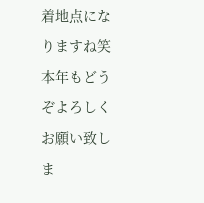着地点になりますね笑
本年もどうぞよろしくお願い致しま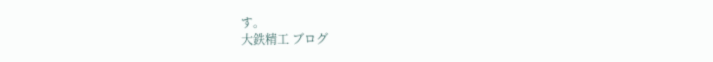す。
大鉄精工 ブログ